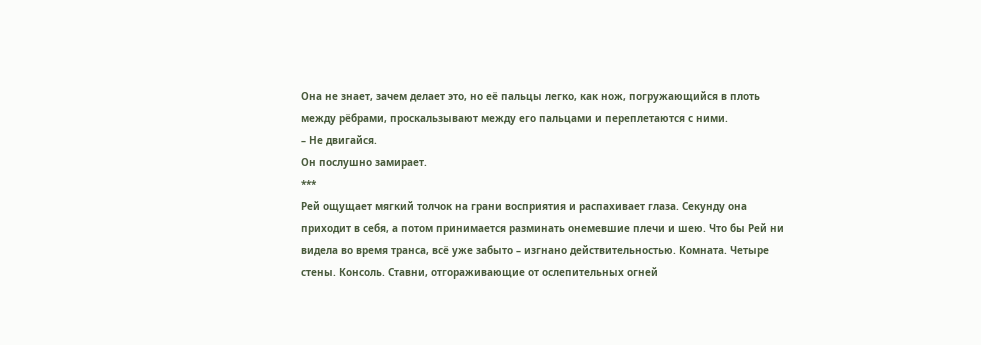Она не знает, зачем делает это, но её пальцы легко, как нож, погружающийся в плоть между рёбрами, проскальзывают между его пальцами и переплетаются с ними.
– Не двигайся.
Он послушно замирает.
***
Рей ощущает мягкий толчок на грани восприятия и распахивает глаза. Секунду она приходит в себя, а потом принимается разминать онемевшие плечи и шею. Что бы Рей ни видела во время транса, всё уже забыто – изгнано действительностью. Комната. Четыре стены. Консоль. Ставни, отгораживающие от ослепительных огней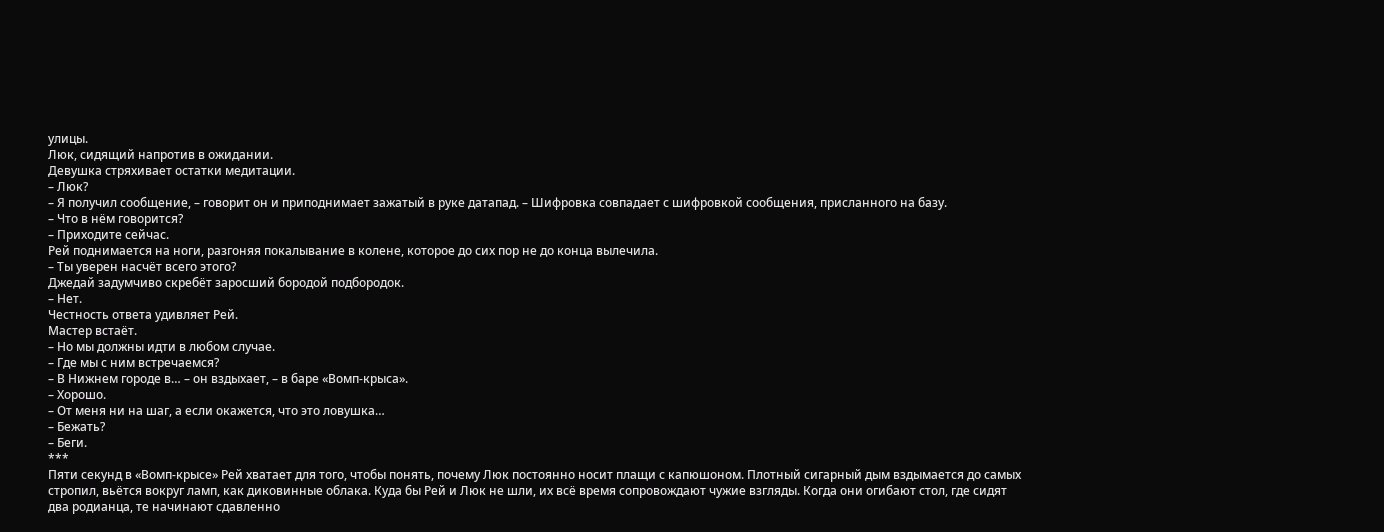улицы.
Люк, сидящий напротив в ожидании.
Девушка стряхивает остатки медитации.
– Люк?
– Я получил сообщение, – говорит он и приподнимает зажатый в руке датапад. – Шифровка совпадает с шифровкой сообщения, присланного на базу.
– Что в нём говорится?
– Приходите сейчас.
Рей поднимается на ноги, разгоняя покалывание в колене, которое до сих пор не до конца вылечила.
– Ты уверен насчёт всего этого?
Джедай задумчиво скребёт заросший бородой подбородок.
– Нет.
Честность ответа удивляет Рей.
Мастер встаёт.
– Но мы должны идти в любом случае.
– Где мы с ним встречаемся?
– В Нижнем городе в… – он вздыхает, – в баре «Вомп-крыса».
– Хорошо.
– От меня ни на шаг, а если окажется, что это ловушка…
– Бежать?
– Беги.
***
Пяти секунд в «Вомп-крысе» Рей хватает для того, чтобы понять, почему Люк постоянно носит плащи с капюшоном. Плотный сигарный дым вздымается до самых стропил, вьётся вокруг ламп, как диковинные облака. Куда бы Рей и Люк не шли, их всё время сопровождают чужие взгляды. Когда они огибают стол, где сидят два родианца, те начинают сдавленно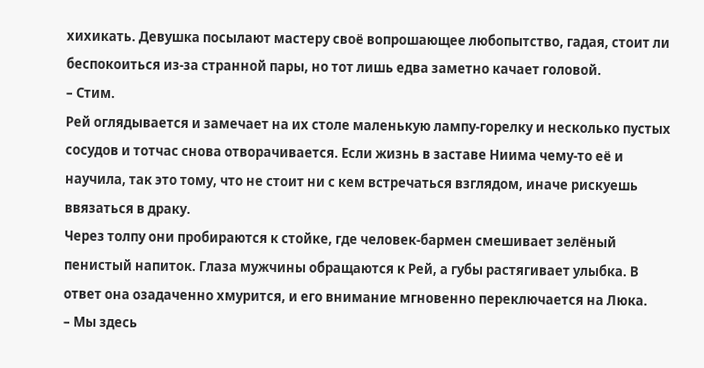хихикать. Девушка посылают мастеру своё вопрошающее любопытство, гадая, стоит ли беспокоиться из-за странной пары, но тот лишь едва заметно качает головой.
– Стим.
Рей оглядывается и замечает на их столе маленькую лампу-горелку и несколько пустых сосудов и тотчас снова отворачивается. Если жизнь в заставе Ниима чему-то её и научила, так это тому, что не стоит ни с кем встречаться взглядом, иначе рискуешь ввязаться в драку.
Через толпу они пробираются к стойке, где человек-бармен смешивает зелёный пенистый напиток. Глаза мужчины обращаются к Рей, а губы растягивает улыбка. В ответ она озадаченно хмурится, и его внимание мгновенно переключается на Люка.
– Мы здесь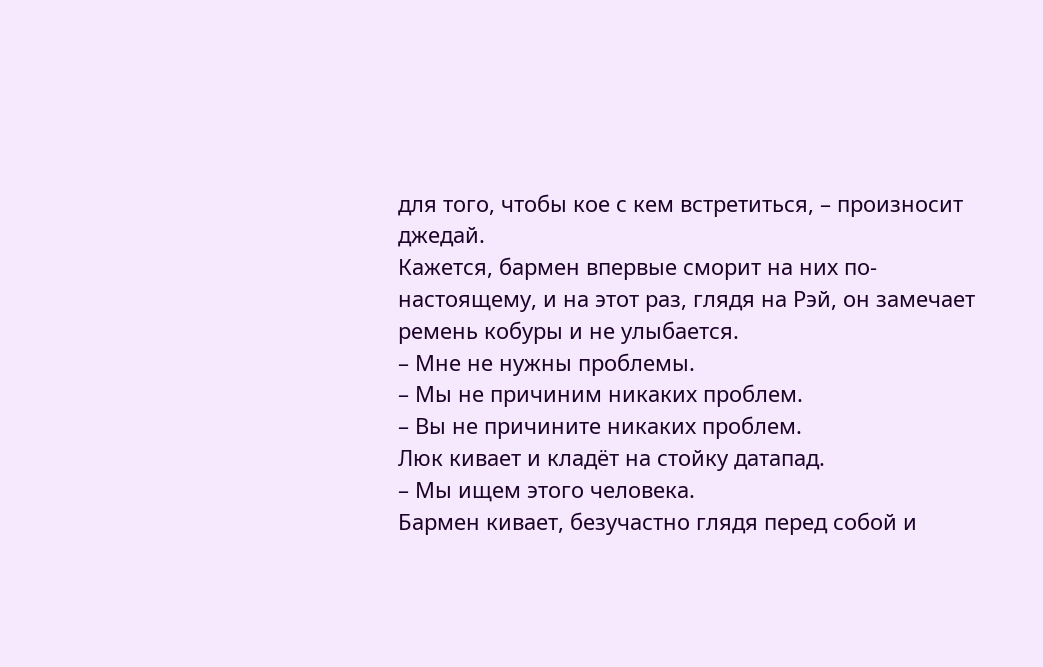для того, чтобы кое с кем встретиться, – произносит джедай.
Кажется, бармен впервые сморит на них по-настоящему, и на этот раз, глядя на Рэй, он замечает ремень кобуры и не улыбается.
– Мне не нужны проблемы.
– Мы не причиним никаких проблем.
– Вы не причините никаких проблем.
Люк кивает и кладёт на стойку датапад.
– Мы ищем этого человека.
Бармен кивает, безучастно глядя перед собой и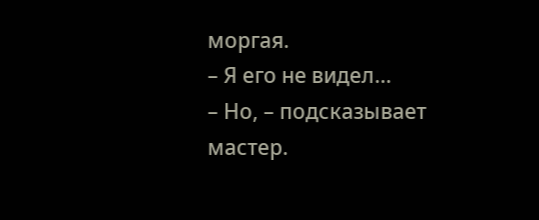моргая.
– Я его не видел…
– Но, – подсказывает мастер.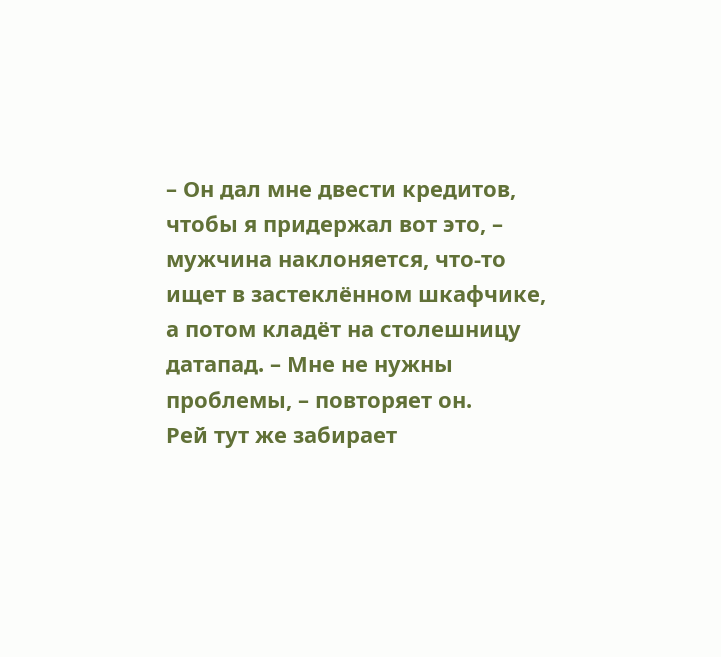– Он дал мне двести кредитов, чтобы я придержал вот это, – мужчина наклоняется, что-то ищет в застеклённом шкафчике, а потом кладёт на столешницу датапад. – Мне не нужны проблемы, – повторяет он.
Рей тут же забирает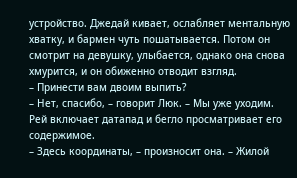устройство. Джедай кивает, ослабляет ментальную хватку, и бармен чуть пошатывается. Потом он смотрит на девушку, улыбается, однако она снова хмурится, и он обиженно отводит взгляд.
– Принести вам двоим выпить?
– Нет, спасибо, – говорит Люк. – Мы уже уходим.
Рей включает датапад и бегло просматривает его содержимое.
– Здесь координаты, – произносит она. – Жилой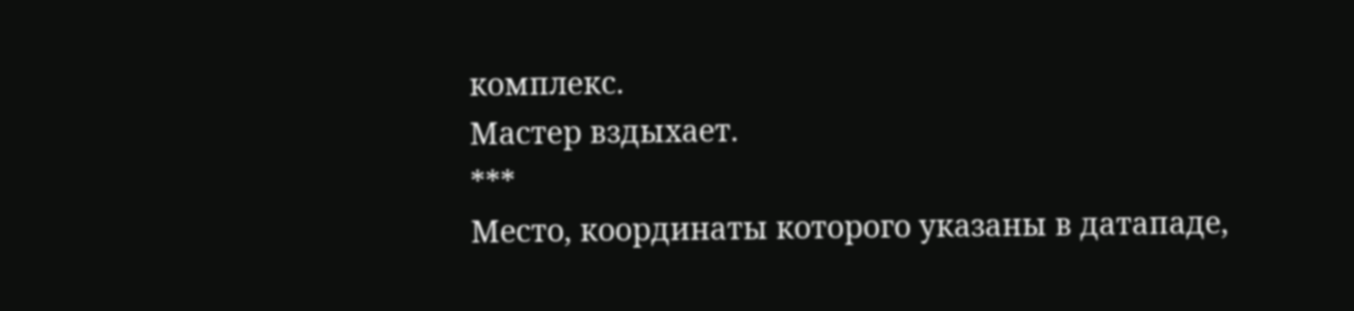комплекс.
Мастер вздыхает.
***
Место, координаты которого указаны в датападе,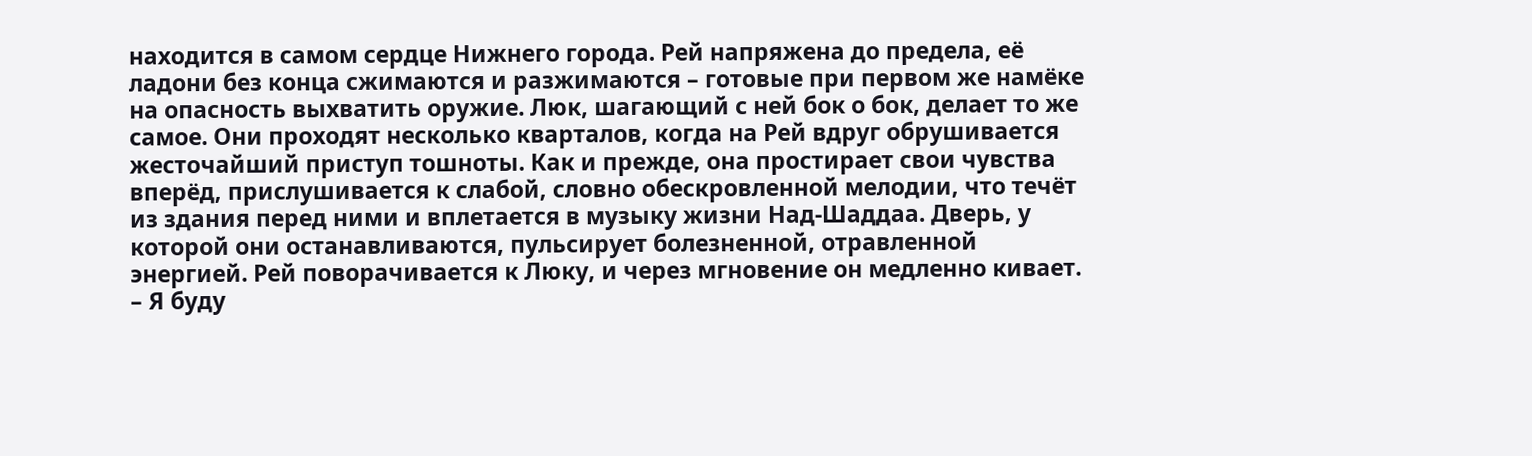находится в самом сердце Нижнего города. Рей напряжена до предела, её ладони без конца сжимаются и разжимаются – готовые при первом же намёке на опасность выхватить оружие. Люк, шагающий с ней бок о бок, делает то же самое. Они проходят несколько кварталов, когда на Рей вдруг обрушивается жесточайший приступ тошноты. Как и прежде, она простирает свои чувства вперёд, прислушивается к слабой, словно обескровленной мелодии, что течёт из здания перед ними и вплетается в музыку жизни Над-Шаддаа. Дверь, у которой они останавливаются, пульсирует болезненной, отравленной энергией. Рей поворачивается к Люку, и через мгновение он медленно кивает.
– Я буду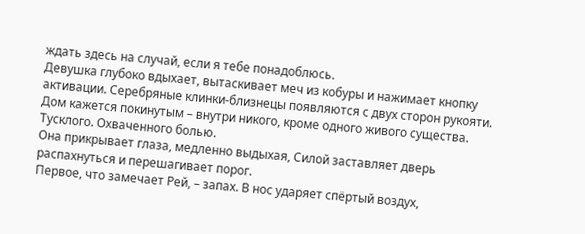ждать здесь на случай, если я тебе понадоблюсь.
Девушка глубоко вдыхает, вытаскивает меч из кобуры и нажимает кнопку активации. Серебряные клинки-близнецы появляются с двух сторон рукояти. Дом кажется покинутым – внутри никого, кроме одного живого существа. Тусклого. Охваченного болью.
Она прикрывает глаза, медленно выдыхая, Силой заставляет дверь распахнуться и перешагивает порог.
Первое, что замечает Рей, – запах. В нос ударяет спёртый воздух,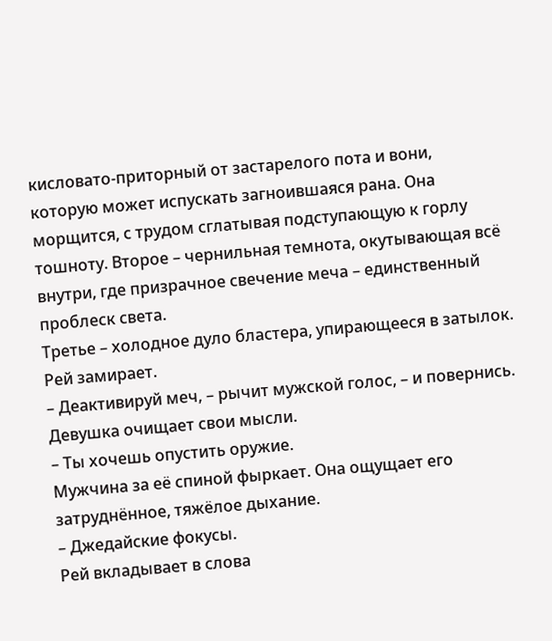кисловато-приторный от застарелого пота и вони, которую может испускать загноившаяся рана. Она морщится, с трудом сглатывая подступающую к горлу тошноту. Второе – чернильная темнота, окутывающая всё внутри, где призрачное свечение меча – единственный проблеск света.
Третье – холодное дуло бластера, упирающееся в затылок. Рей замирает.
– Деактивируй меч, – рычит мужской голос, – и повернись.
Девушка очищает свои мысли.
– Ты хочешь опустить оружие.
Мужчина за её спиной фыркает. Она ощущает его затруднённое, тяжёлое дыхание.
– Джедайские фокусы.
Рей вкладывает в слова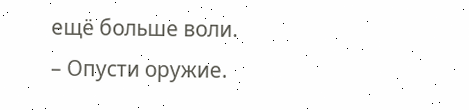ещё больше воли.
– Опусти оружие.